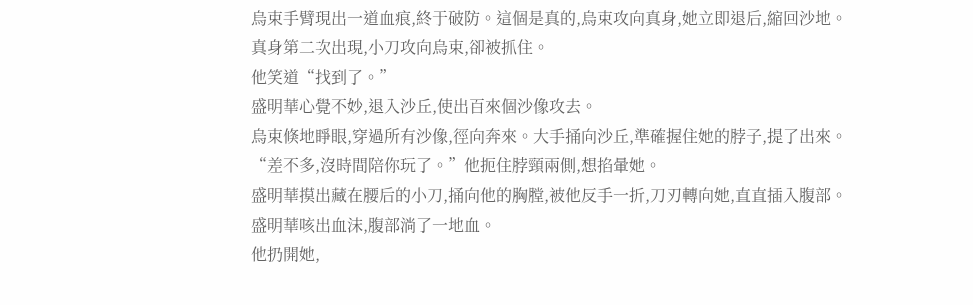烏束手臂現出一道血痕,終于破防。這個是真的,烏束攻向真身,她立即退后,縮回沙地。
真身第二次出現,小刀攻向烏束,卻被抓住。
他笑道“找到了。”
盛明華心覺不妙,退入沙丘,使出百來個沙像攻去。
烏束倏地睜眼,穿過所有沙像,徑向奔來。大手捅向沙丘,準確握住她的脖子,提了出來。
“差不多,沒時間陪你玩了。”他扼住脖頸兩側,想掐暈她。
盛明華摸出藏在腰后的小刀,捅向他的胸膛,被他反手一折,刀刃轉向她,直直插入腹部。
盛明華咳出血沫,腹部淌了一地血。
他扔開她,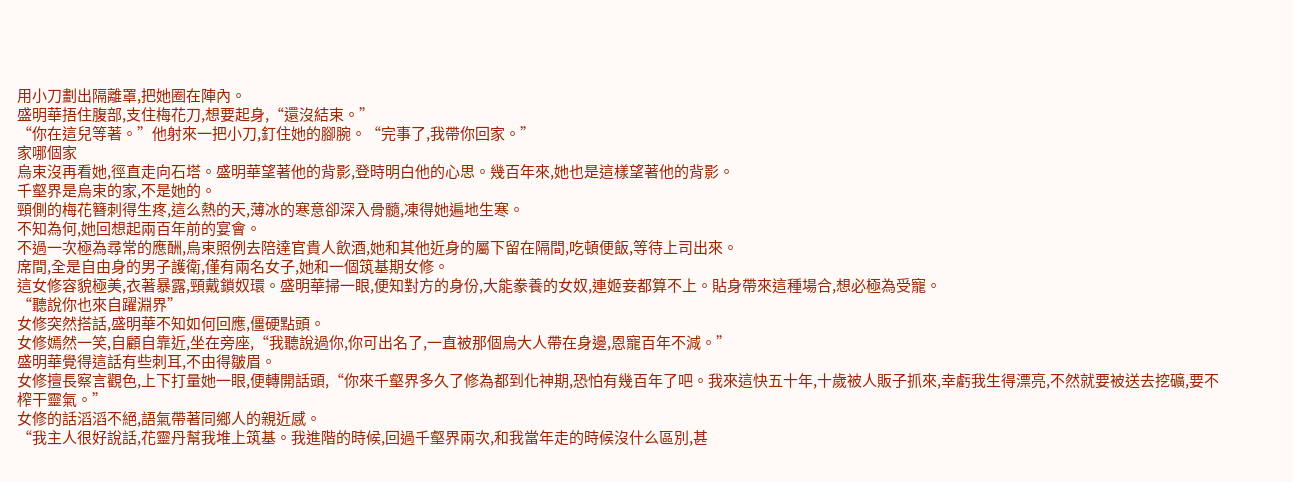用小刀劃出隔離罩,把她圈在陣內。
盛明華捂住腹部,支住梅花刀,想要起身,“還沒結束。”
“你在這兒等著。”他射來一把小刀,釘住她的腳腕。“完事了,我帶你回家。”
家哪個家
烏束沒再看她,徑直走向石塔。盛明華望著他的背影,登時明白他的心思。幾百年來,她也是這樣望著他的背影。
千壑界是烏束的家,不是她的。
頸側的梅花簪刺得生疼,這么熱的天,薄冰的寒意卻深入骨髓,凍得她遍地生寒。
不知為何,她回想起兩百年前的宴會。
不過一次極為尋常的應酬,烏束照例去陪達官貴人飲酒,她和其他近身的屬下留在隔間,吃頓便飯,等待上司出來。
席間,全是自由身的男子護衛,僅有兩名女子,她和一個筑基期女修。
這女修容貌極美,衣著暴露,頸戴鎖奴環。盛明華掃一眼,便知對方的身份,大能豢養的女奴,連姬妾都算不上。貼身帶來這種場合,想必極為受寵。
“聽說你也來自躍淵界”
女修突然搭話,盛明華不知如何回應,僵硬點頭。
女修嫣然一笑,自顧自靠近,坐在旁座,“我聽說過你,你可出名了,一直被那個烏大人帶在身邊,恩寵百年不減。”
盛明華覺得這話有些刺耳,不由得皺眉。
女修擅長察言觀色,上下打量她一眼,便轉開話頭,“你來千壑界多久了修為都到化神期,恐怕有幾百年了吧。我來這快五十年,十歲被人販子抓來,幸虧我生得漂亮,不然就要被送去挖礦,要不榨干靈氣。”
女修的話滔滔不絕,語氣帶著同鄉人的親近感。
“我主人很好說話,花靈丹幫我堆上筑基。我進階的時候,回過千壑界兩次,和我當年走的時候沒什么區別,甚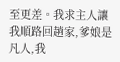至更差。我求主人讓我順路回趟家,爹娘是凡人,我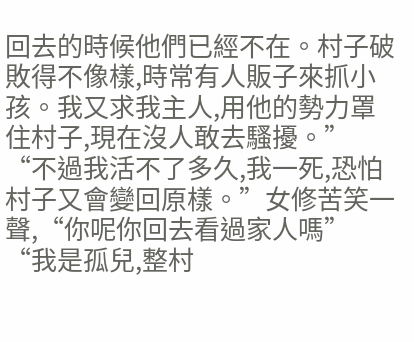回去的時候他們已經不在。村子破敗得不像樣,時常有人販子來抓小孩。我又求我主人,用他的勢力罩住村子,現在沒人敢去騷擾。”
“不過我活不了多久,我一死,恐怕村子又會變回原樣。”女修苦笑一聲,“你呢你回去看過家人嗎”
“我是孤兒,整村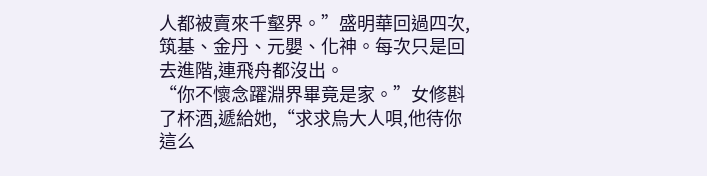人都被賣來千壑界。”盛明華回過四次,筑基、金丹、元嬰、化神。每次只是回去進階,連飛舟都沒出。
“你不懷念躍淵界畢竟是家。”女修斟了杯酒,遞給她,“求求烏大人唄,他待你這么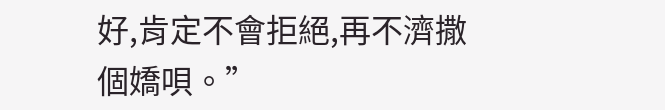好,肯定不會拒絕,再不濟撒個嬌唄。”